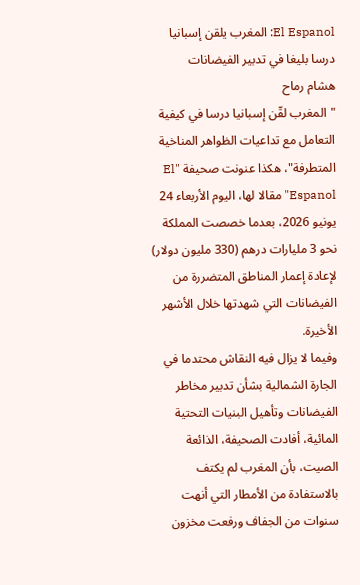El Espanol: المغرب يلقن إسبانيا درسا بليغا في تدبير الفيضانات
هشام رماح
"المغرب لقّن إسبانيا درسا في كيفية التعامل مع تداعيات الظواهر المناخية المتطرفة"، هكذا عنونت صحيفة "El Espanol" مقالا لها، اليوم الأربعاء 24 يونيو 2026، بعدما خصصت المملكة نحو 3 مليارات درهم (330 مليون دولار) لإعادة إعمار المناطق المتضررة من الفيضانات التي شهدتها خلال الأشهر الأخيرة.
وفيما لا يزال فيه النقاش محتدما في الجارة الشمالية بشأن تدبير مخاطر الفيضانات وتأهيل البنيات التحتية المائية، أفادت الصحيفة، الذائعة الصيت، بأن المغرب لم يكتف بالاستفادة من الأمطار التي أنهت سنوات من الجفاف ورفعت مخزون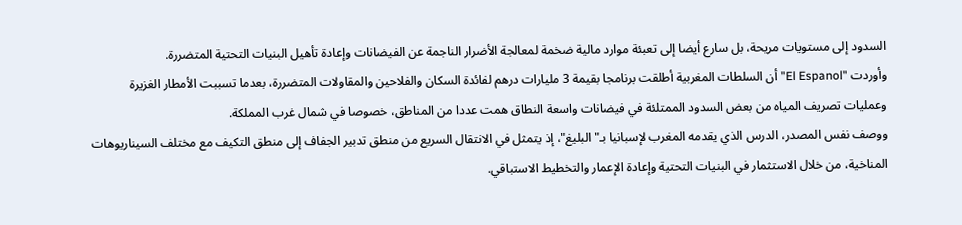السدود إلى مستويات مريحة، بل سارع أيضا إلى تعبئة موارد مالية ضخمة لمعالجة الأضرار الناجمة عن الفيضانات وإعادة تأهيل البنيات التحتية المتضررة.
وأوردت "El Espanol" أن السلطات المغربية أطلقت برنامجا بقيمة 3 مليارات درهم لفائدة السكان والفلاحين والمقاولات المتضررة، بعدما تسببت الأمطار الغزيرة وعمليات تصريف المياه من بعض السدود الممتلئة في فيضانات واسعة النطاق همت عددا من المناطق، خصوصا في شمال غرب المملكة.
ووصف نفس المصدر، الدرس الذي يقدمه المغرب لإسبانيا بـ"البليغ"، إذ يتمثل في الانتقال السريع من منطق تدبير الجفاف إلى منطق التكيف مع مختلف السيناريوهات المناخية، من خلال الاستثمار في البنيات التحتية وإعادة الإعمار والتخطيط الاستباقي.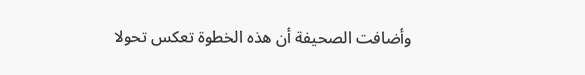وأضافت الصحيفة أن هذه الخطوة تعكس تحولا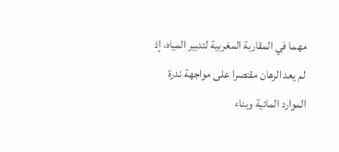مهما في المقاربة المغربية لتدبير المياه، إذ لم يعد الرهان مقتصرا على مواجهة ندرة الموارد المائية وبناء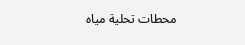محطات تحلية مياه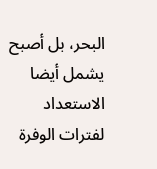البحر، بل أصبح يشمل أيضا الاستعداد لفترات الوفرة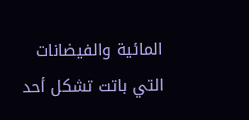المائية والفيضانات التي باتت تشكل أحد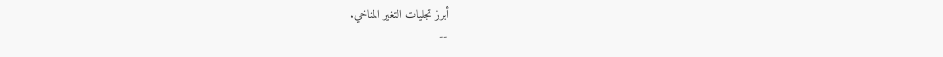أبرز تجليات التغير المناخي.
--